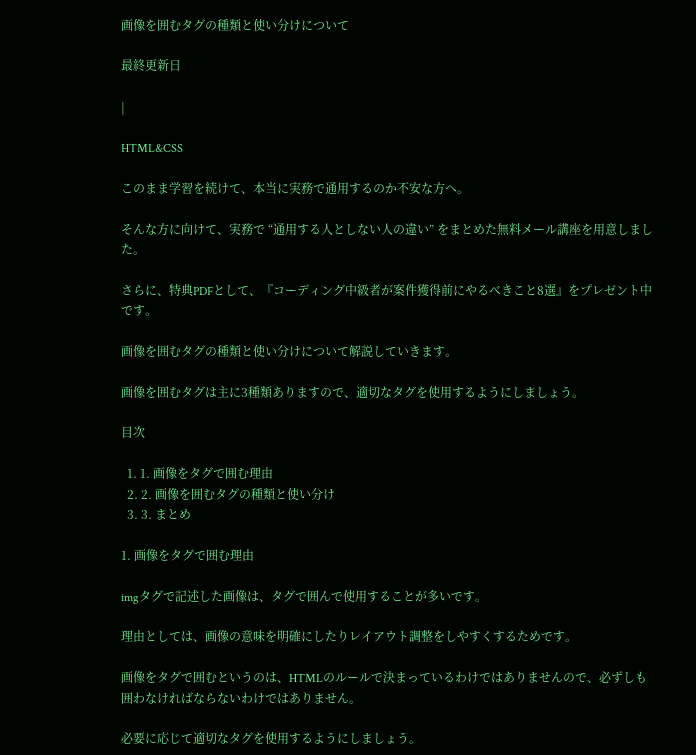画像を囲むタグの種類と使い分けについて

最終更新日

|

HTML&CSS

このまま学習を続けて、本当に実務で通用するのか不安な方へ。

そんな方に向けて、実務で “通用する人としない人の違い” をまとめた無料メール講座を用意しました。

さらに、特典PDFとして、『コーディング中級者が案件獲得前にやるべきこと8選』をプレゼント中です。

画像を囲むタグの種類と使い分けについて解説していきます。

画像を囲むタグは主に3種類ありますので、適切なタグを使用するようにしましょう。

目次

  1. 1. 画像をタグで囲む理由
  2. 2. 画像を囲むタグの種類と使い分け
  3. 3. まとめ

1. 画像をタグで囲む理由

imgタグで記述した画像は、タグで囲んで使用することが多いです。

理由としては、画像の意味を明確にしたりレイアウト調整をしやすくするためです。

画像をタグで囲むというのは、HTMLのルールで決まっているわけではありませんので、必ずしも囲わなければならないわけではありません。

必要に応じて適切なタグを使用するようにしましょう。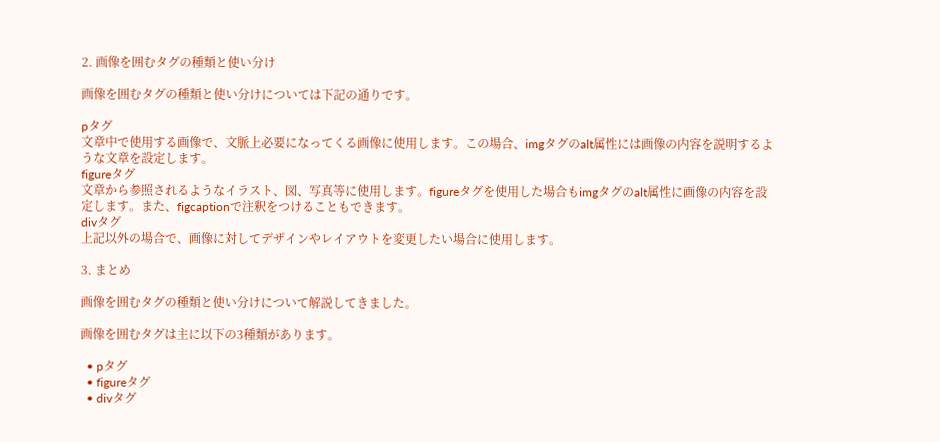2. 画像を囲むタグの種類と使い分け

画像を囲むタグの種類と使い分けについては下記の通りです。

pタグ
文章中で使用する画像で、文脈上必要になってくる画像に使用します。この場合、imgタグのalt属性には画像の内容を説明するような文章を設定します。
figureタグ
文章から参照されるようなイラスト、図、写真等に使用します。figureタグを使用した場合もimgタグのalt属性に画像の内容を設定します。また、figcaptionで注釈をつけることもできます。
divタグ
上記以外の場合で、画像に対してデザインやレイアウトを変更したい場合に使用します。

3. まとめ

画像を囲むタグの種類と使い分けについて解説してきました。

画像を囲むタグは主に以下の3種類があります。

  • pタグ
  • figureタグ
  • divタグ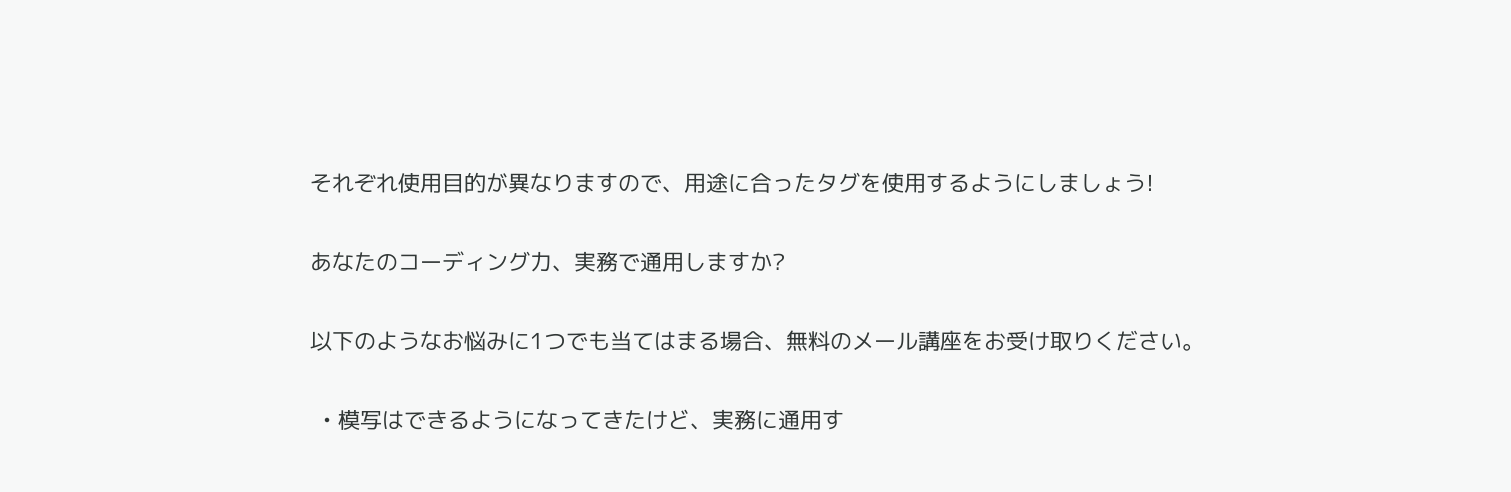それぞれ使用目的が異なりますので、用途に合ったタグを使用するようにしましょう!

あなたのコーディング力、実務で通用しますか?

以下のようなお悩みに1つでも当てはまる場合、無料のメール講座をお受け取りください。

  • 模写はできるようになってきたけど、実務に通用す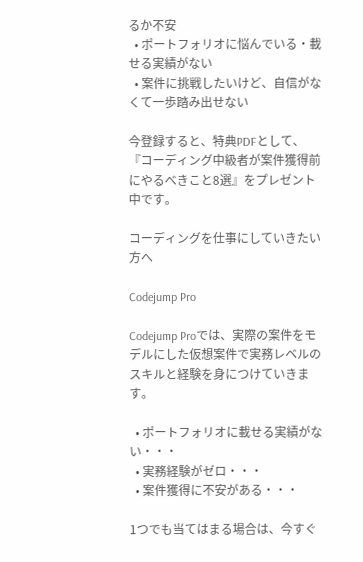るか不安
  • ポートフォリオに悩んでいる・載せる実績がない
  • 案件に挑戦したいけど、自信がなくて一歩踏み出せない

今登録すると、特典PDFとして、『コーディング中級者が案件獲得前にやるべきこと8選』をプレゼント中です。

コーディングを仕事にしていきたい方へ

Codejump Pro

Codejump Proでは、実際の案件をモデルにした仮想案件で実務レベルのスキルと経験を身につけていきます。

  • ポートフォリオに載せる実績がない・・・
  • 実務経験がゼロ・・・
  • 案件獲得に不安がある・・・

1つでも当てはまる場合は、今すぐ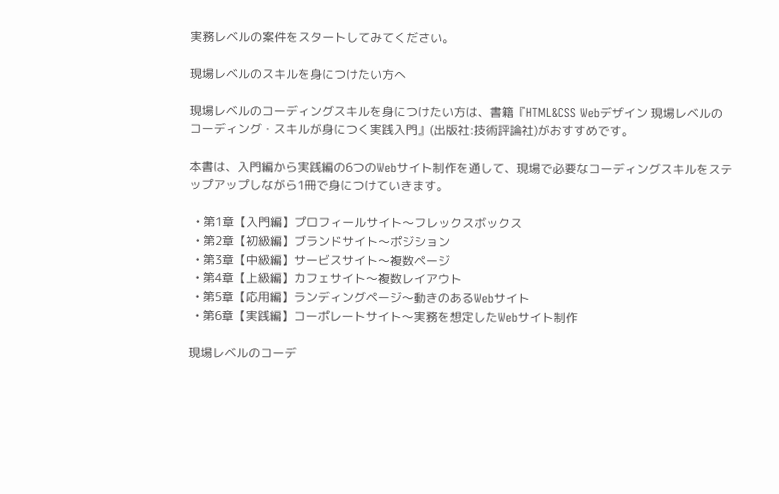実務レベルの案件をスタートしてみてください。

現場レベルのスキルを身につけたい方へ

現場レベルのコーディングスキルを身につけたい方は、書籍『HTML&CSS Webデザイン 現場レベルのコーディング・スキルが身につく実践入門』(出版社:技術評論社)がおすすめです。

本書は、入門編から実践編の6つのWebサイト制作を通して、現場で必要なコーディングスキルをステップアップしながら1冊で身につけていきます。

  • 第1章【入門編】プロフィールサイト〜フレックスボックス
  • 第2章【初級編】ブランドサイト〜ポジション
  • 第3章【中級編】サービスサイト〜複数ページ
  • 第4章【上級編】カフェサイト〜複数レイアウト
  • 第5章【応用編】ランディングページ〜動きのあるWebサイト
  • 第6章【実践編】コーポレートサイト〜実務を想定したWebサイト制作

現場レベルのコーデ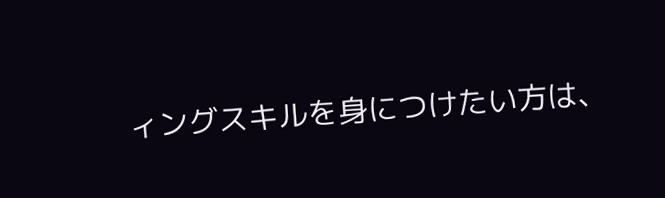ィングスキルを身につけたい方は、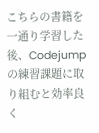こちらの書籍を一通り学習した後、Codejumpの練習課題に取り組むと効率良く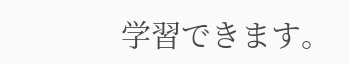学習できます。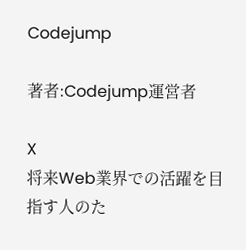Codejump

著者:Codejump運営者

X
将来Web業界での活躍を目指す人のた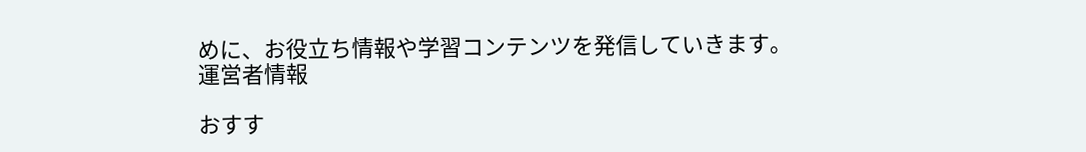めに、お役立ち情報や学習コンテンツを発信していきます。
運営者情報

おすす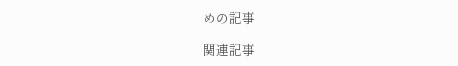めの記事

関連記事